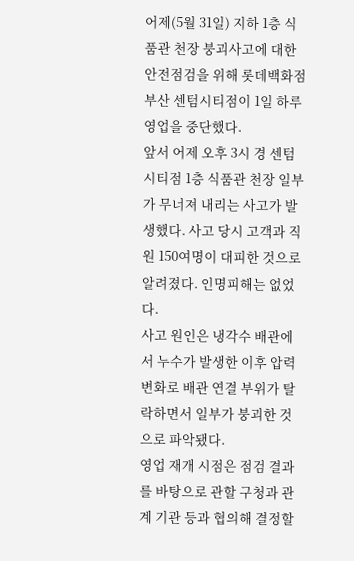어제(5월 31일) 지하 1층 식품관 천장 붕괴사고에 대한 안전점검을 위해 롯데백화점 부산 센텀시티점이 1일 하루 영업을 중단했다.
앞서 어제 오후 3시 경 센텀시티점 1층 식품관 천장 일부가 무너져 내리는 사고가 발생했다. 사고 당시 고객과 직원 150여명이 대피한 것으로 알려졌다. 인명피해는 없었다.
사고 원인은 냉각수 배관에서 누수가 발생한 이후 압력 변화로 배관 연결 부위가 탈락하면서 일부가 붕괴한 것으로 파악됐다.
영업 재개 시점은 점검 결과를 바탕으로 관할 구청과 관계 기관 등과 협의해 결정할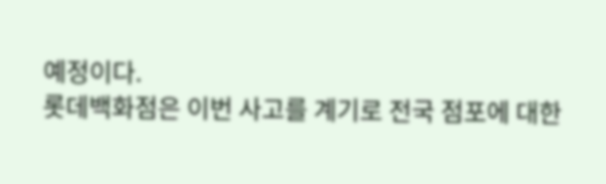예정이다.
롯데백화점은 이번 사고를 계기로 전국 점포에 대한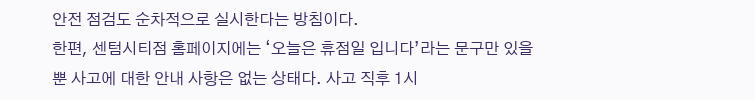안전 점검도 순차적으로 실시한다는 방침이다.
한편, 센텀시티점 홈페이지에는 ‘오늘은 휴점일 입니다’라는 문구만 있을 뿐 사고에 대한 안내 사항은 없는 상태다. 사고 직후 1시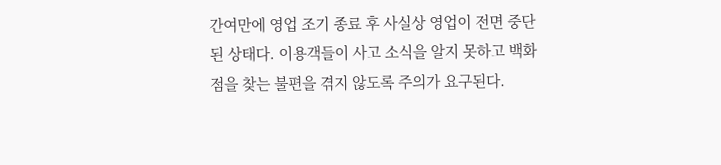간여만에 영업 조기 종료 후 사실상 영업이 전면 중단된 상태다. 이용객들이 사고 소식을 알지 못하고 백화점을 찾는 불편을 겪지 않도록 주의가 요구된다.